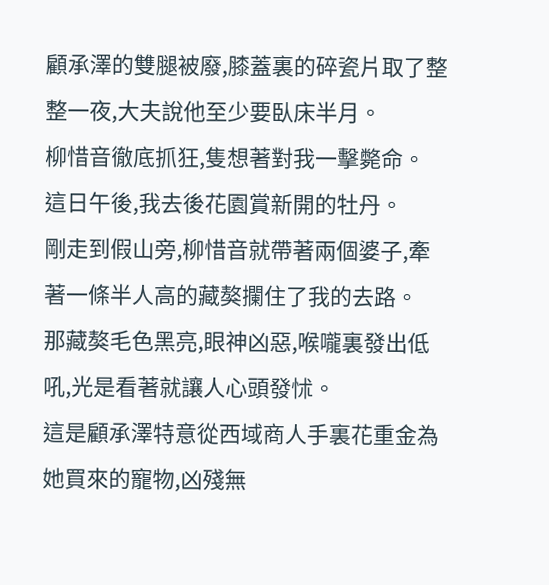顧承澤的雙腿被廢,膝蓋裏的碎瓷片取了整整一夜,大夫說他至少要臥床半月。
柳惜音徹底抓狂,隻想著對我一擊斃命。
這日午後,我去後花園賞新開的牡丹。
剛走到假山旁,柳惜音就帶著兩個婆子,牽著一條半人高的藏獒攔住了我的去路。
那藏獒毛色黑亮,眼神凶惡,喉嚨裏發出低吼,光是看著就讓人心頭發怵。
這是顧承澤特意從西域商人手裏花重金為她買來的寵物,凶殘無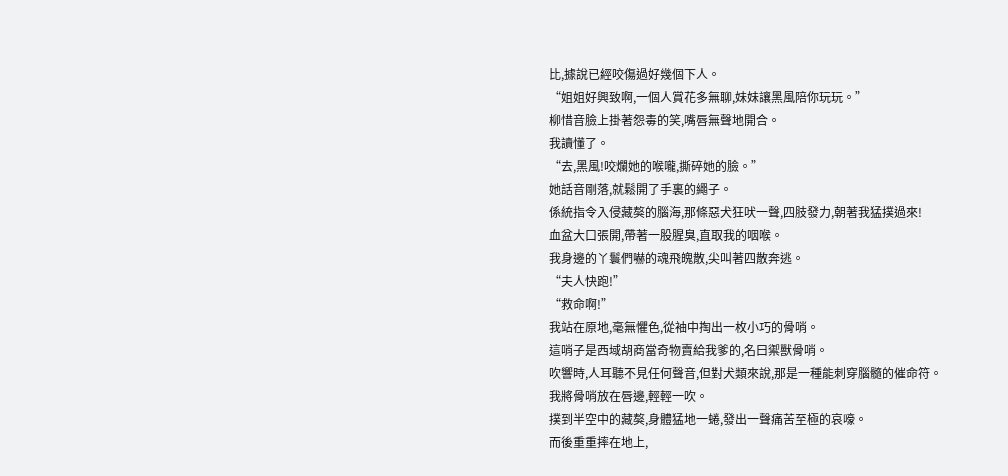比,據說已經咬傷過好幾個下人。
“姐姐好興致啊,一個人賞花多無聊,妹妹讓黑風陪你玩玩。”
柳惜音臉上掛著怨毒的笑,嘴唇無聲地開合。
我讀懂了。
“去,黑風!咬爛她的喉嚨,撕碎她的臉。”
她話音剛落,就鬆開了手裏的繩子。
係統指令入侵藏獒的腦海,那條惡犬狂吠一聲,四肢發力,朝著我猛撲過來!
血盆大口張開,帶著一股腥臭,直取我的咽喉。
我身邊的丫鬟們嚇的魂飛魄散,尖叫著四散奔逃。
“夫人快跑!”
“救命啊!”
我站在原地,毫無懼色,從袖中掏出一枚小巧的骨哨。
這哨子是西域胡商當奇物賣給我爹的,名曰禦獸骨哨。
吹響時,人耳聽不見任何聲音,但對犬類來說,那是一種能刺穿腦髓的催命符。
我將骨哨放在唇邊,輕輕一吹。
撲到半空中的藏獒,身體猛地一蜷,發出一聲痛苦至極的哀嚎。
而後重重摔在地上,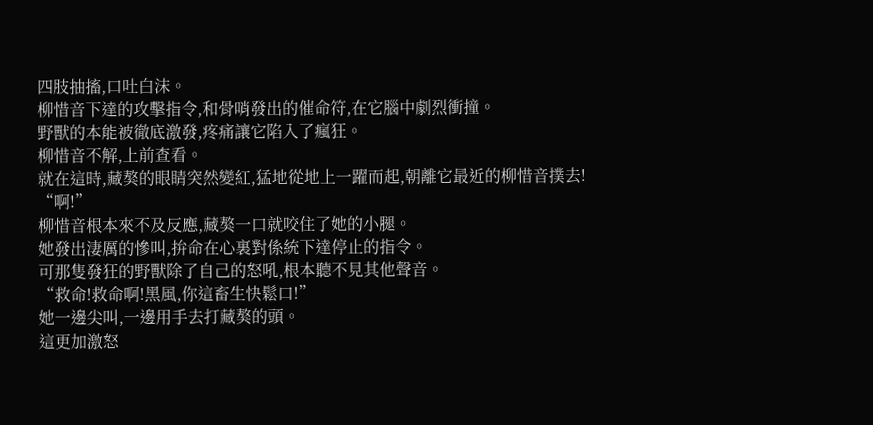四肢抽搐,口吐白沫。
柳惜音下達的攻擊指令,和骨哨發出的催命符,在它腦中劇烈衝撞。
野獸的本能被徹底激發,疼痛讓它陷入了瘋狂。
柳惜音不解,上前查看。
就在這時,藏獒的眼睛突然變紅,猛地從地上一躍而起,朝離它最近的柳惜音撲去!
“啊!”
柳惜音根本來不及反應,藏獒一口就咬住了她的小腿。
她發出淒厲的慘叫,拚命在心裏對係統下達停止的指令。
可那隻發狂的野獸除了自己的怒吼,根本聽不見其他聲音。
“救命!救命啊!黑風,你這畜生快鬆口!”
她一邊尖叫,一邊用手去打藏獒的頭。
這更加激怒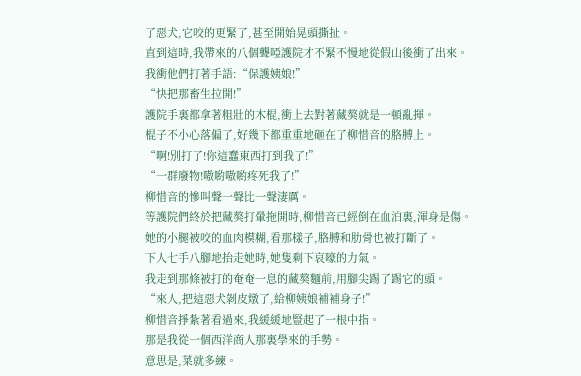了惡犬,它咬的更緊了,甚至開始晃頭撕扯。
直到這時,我帶來的八個聾啞護院才不緊不慢地從假山後衝了出來。
我衝他們打著手語:“保護姨娘!”
“快把那畜生拉開!”
護院手裏都拿著粗壯的木棍,衝上去對著藏獒就是一頓亂揮。
棍子不小心落偏了,好幾下都重重地砸在了柳惜音的胳膊上。
“啊!別打了!你這蠢東西打到我了!”
“一群廢物!嗷喲嗷喲疼死我了!”
柳惜音的慘叫聲一聲比一聲淒厲。
等護院們終於把藏獒打暈拖開時,柳惜音已經倒在血泊裏,渾身是傷。
她的小腿被咬的血肉模糊,看那樣子,胳膊和肋骨也被打斷了。
下人七手八腳地抬走她時,她隻剩下哀嚎的力氣。
我走到那條被打的奄奄一息的藏獒麵前,用腳尖踢了踢它的頭。
“來人,把這惡犬剝皮燉了,給柳姨娘補補身子!”
柳惜音掙紮著看過來,我緩緩地豎起了一根中指。
那是我從一個西洋商人那裏學來的手勢。
意思是,菜就多練。